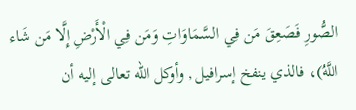الصُّورِ فَصَعِقَ مَن فِي السَّمَاوَاتِ وَمَن فِي الْأَرْضِ إِلَّا مَن شَاء اللَّهُ)، فالذي ينفخ إسرافيل , وأوكل الله تعالى إليه أن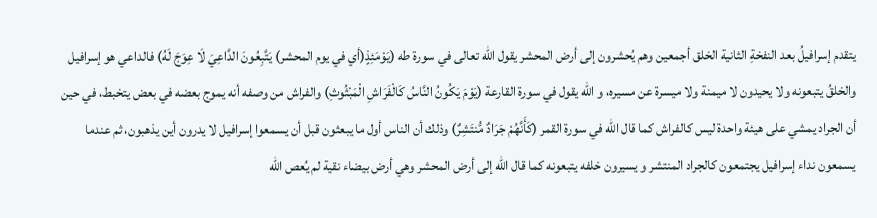يتقدم إسرافيلُ بعد النفخةِ الثانية الخلق أجمعين وهم يُحشرون إلى أرض المحشر يقول الله تعالى في سورة طه (يَوْمَئِذٍ(أي في يوم المحشر) يَتَّبِعُونَ الدَّاعِيَ لَا عِوَجَ لَهُ) فالداعي هو إسرافيل والخلقُ يتبعونه ولا يحيدون لا ميمنة ولا ميسرة عن مسيره، و الله يقول في سورة القارعة (يَوْمَ يَكُونُ النَّاسُ كَالْفَرَاشِ الْمَبْثُوثِ) والفراش من وصفه أنه يموج بعضه في بعض يتخبط، في حين أن الجراد يمشي على هيئة واحدة ليس كالفراش كما قال الله في سورة القمر (كَأَنَّهُمْ جَرَادٌ مُّنتَشِرٌ) وذلك أن الناس أول ما يبعثون قبل أن يسمعوا إسرافيل لا يدرون أين يذهبون، ثم عندما يسمعون نداء إسرافيل يجتمعون كالجراد المنتشر و يسيرون خلفه يتبعونه كما قال الله إلى أرض المحشر وهي أرض بيضاء نقية لم يُعص الله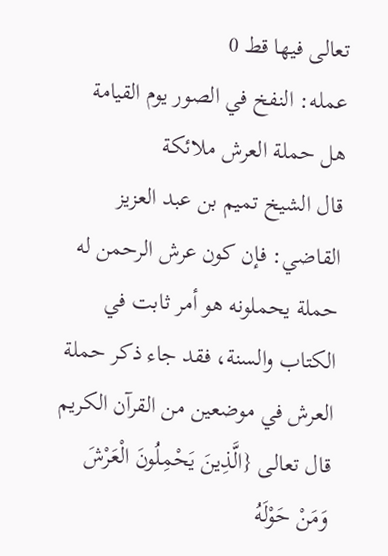تعالى فيها قط 0
عمله: النفخ في الصور يوم القيامة
هل حملة العرش ملائكة
قال الشيخ تميم بن عبد العزيز القاضي: فإن كون عرش الرحمن له حملة يحملونه هو أمر ثابت في الكتاب والسنة، فقد جاء ذكر حملة العرش في موضعين من القرآن الكريم قال تعالى {الَّذِينَ يَحْمِلُونَ الْعَرْشَ وَمَنْ حَوْلَهُ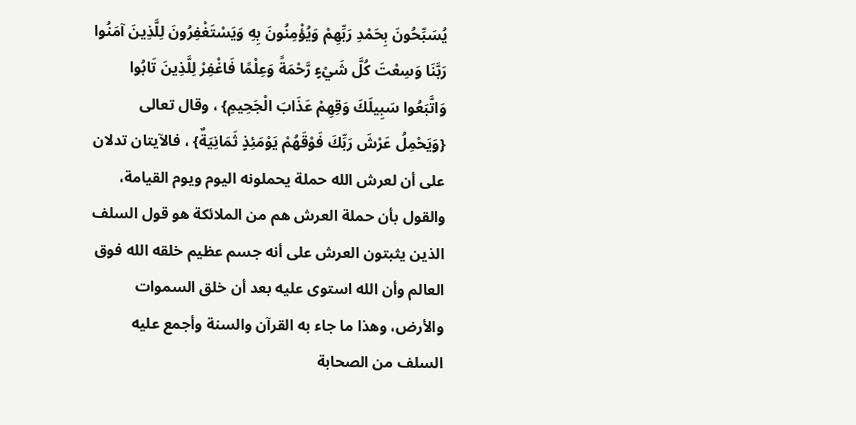يُسَبِّحُونَ بِحَمْدِ رَبِّهِمْ وَيُؤْمِنُونَ بِهِ وَيَسْتَغْفِرُونَ لِلَّذِينَ آمَنُوا رَبَّنَا وَسِعْتَ كُلَّ شَيْءٍ رَّحْمَةً وَعِلْمًا فَاغْفِرْ لِلَّذِينَ تَابُوا وَاتَّبَعُوا سَبِيلَكَ وَقِهِمْ عَذَابَ الْجَحِيمِ} ، وقال تعالى {وَيَحْمِلُ عَرْشَ رَبِّكَ فَوْقَهُمْ يَوْمَئِذٍ ثَمَانِيَةٌ} ، فالآيتان تدلان على أن لعرش الله حملة يحملونه اليوم ويوم القيامة، والقول بأن حملة العرش هم من الملائكة هو قول السلف الذين يثبتون العرش على أنه جسم عظيم خلقه الله فوق العالم وأن الله استوى عليه بعد أن خلق السموات والأرض، وهذا ما جاء به القرآن والسنة وأجمع عليه السلف من الصحابة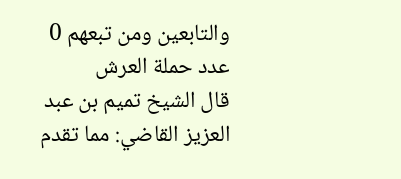والتابعين ومن تبعهم 0
عدد حملة العرش
قال الشيخ تميم بن عبد العزيز القاضي: مما تقدم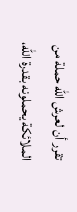تقرر أن لعرش الله حملة من الملائكة يحملونه بقدرة الله،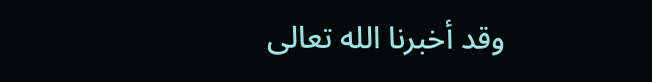وقد أخبرنا الله تعالى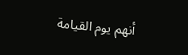أنهم يوم القيامة